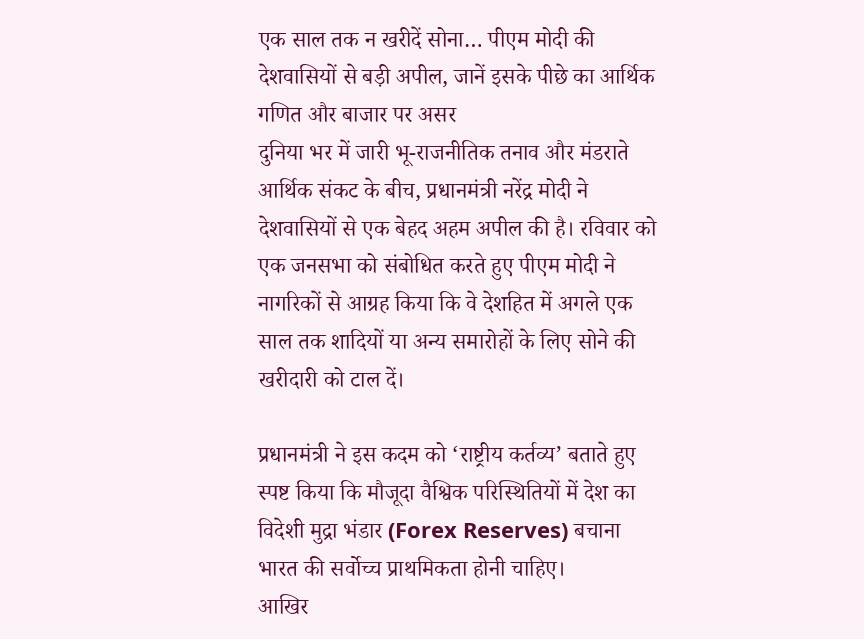एक साल तक न खरीदें सोना… पीएम मोदी की देशवासियों से बड़ी अपील, जानें इसके पीछे का आर्थिक गणित और बाजार पर असर
दुनिया भर में जारी भू-राजनीतिक तनाव और मंडराते आर्थिक संकट के बीच, प्रधानमंत्री नरेंद्र मोदी ने देशवासियों से एक बेहद अहम अपील की है। रविवार को एक जनसभा को संबोधित करते हुए पीएम मोदी ने नागरिकों से आग्रह किया कि वे देशहित में अगले एक साल तक शादियों या अन्य समारोहों के लिए सोने की खरीदारी को टाल दें।

प्रधानमंत्री ने इस कदम को ‘राष्ट्रीय कर्तव्य’ बताते हुए स्पष्ट किया कि मौजूदा वैश्विक परिस्थितियों में देश का विदेशी मुद्रा भंडार (Forex Reserves) बचाना भारत की सर्वोच्च प्राथमिकता होनी चाहिए।
आखिर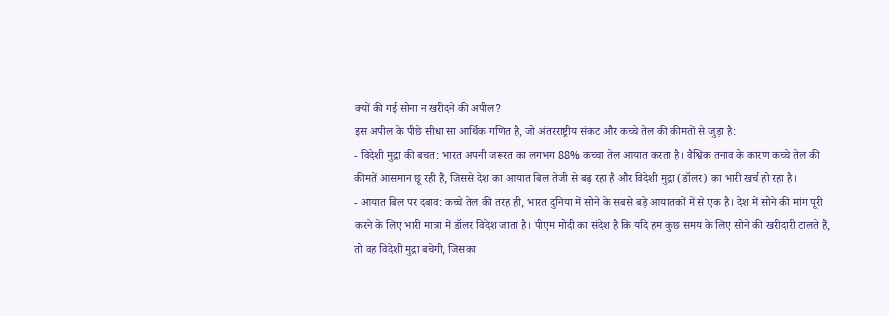क्यों की गई सोना न खरीदने की अपील?
इस अपील के पीछे सीधा सा आर्थिक गणित है, जो अंतरराष्ट्रीय संकट और कच्चे तेल की कीमतों से जुड़ा है:
- विदेशी मुद्रा की बचत: भारत अपनी जरूरत का लगभग 88% कच्चा तेल आयात करता है। वैश्विक तनाव के कारण कच्चे तेल की कीमतें आसमान छू रही हैं, जिससे देश का आयात बिल तेजी से बढ़ रहा है और विदेशी मुद्रा (डॉलर) का भारी खर्च हो रहा है।
- आयात बिल पर दबाव: कच्चे तेल की तरह ही, भारत दुनिया में सोने के सबसे बड़े आयातकों में से एक है। देश में सोने की मांग पूरी करने के लिए भारी मात्रा में डॉलर विदेश जाता है। पीएम मोदी का संदेश है कि यदि हम कुछ समय के लिए सोने की खरीदारी टालते हैं, तो वह विदेशी मुद्रा बचेगी, जिसका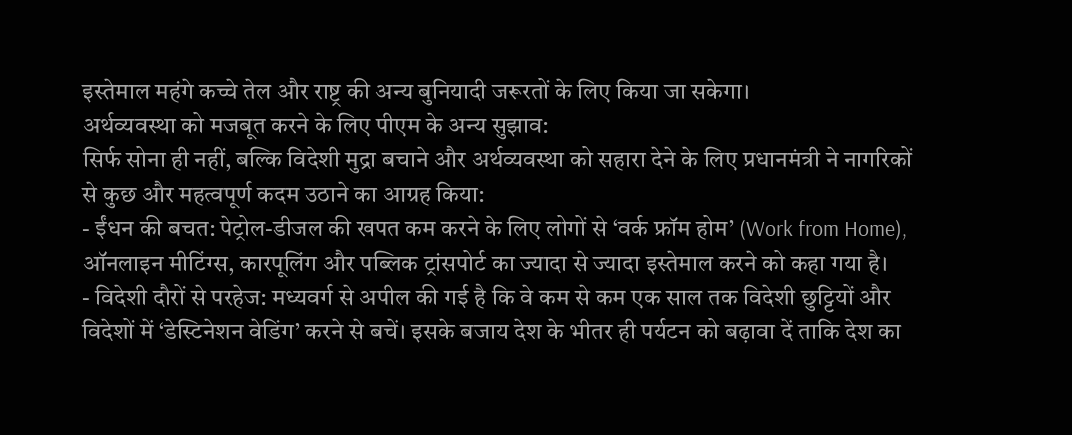इस्तेमाल महंगे कच्चे तेल और राष्ट्र की अन्य बुनियादी जरूरतों के लिए किया जा सकेगा।
अर्थव्यवस्था को मजबूत करने के लिए पीएम के अन्य सुझाव:
सिर्फ सोना ही नहीं, बल्कि विदेशी मुद्रा बचाने और अर्थव्यवस्था को सहारा देने के लिए प्रधानमंत्री ने नागरिकों से कुछ और महत्वपूर्ण कदम उठाने का आग्रह किया:
- ईंधन की बचत: पेट्रोल-डीजल की खपत कम करने के लिए लोगों से ‘वर्क फ्रॉम होम’ (Work from Home), ऑनलाइन मीटिंग्स, कारपूलिंग और पब्लिक ट्रांसपोर्ट का ज्यादा से ज्यादा इस्तेमाल करने को कहा गया है।
- विदेशी दौरों से परहेज: मध्यवर्ग से अपील की गई है कि वे कम से कम एक साल तक विदेशी छुट्टियों और विदेशों में ‘डेस्टिनेशन वेडिंग’ करने से बचें। इसके बजाय देश के भीतर ही पर्यटन को बढ़ावा दें ताकि देश का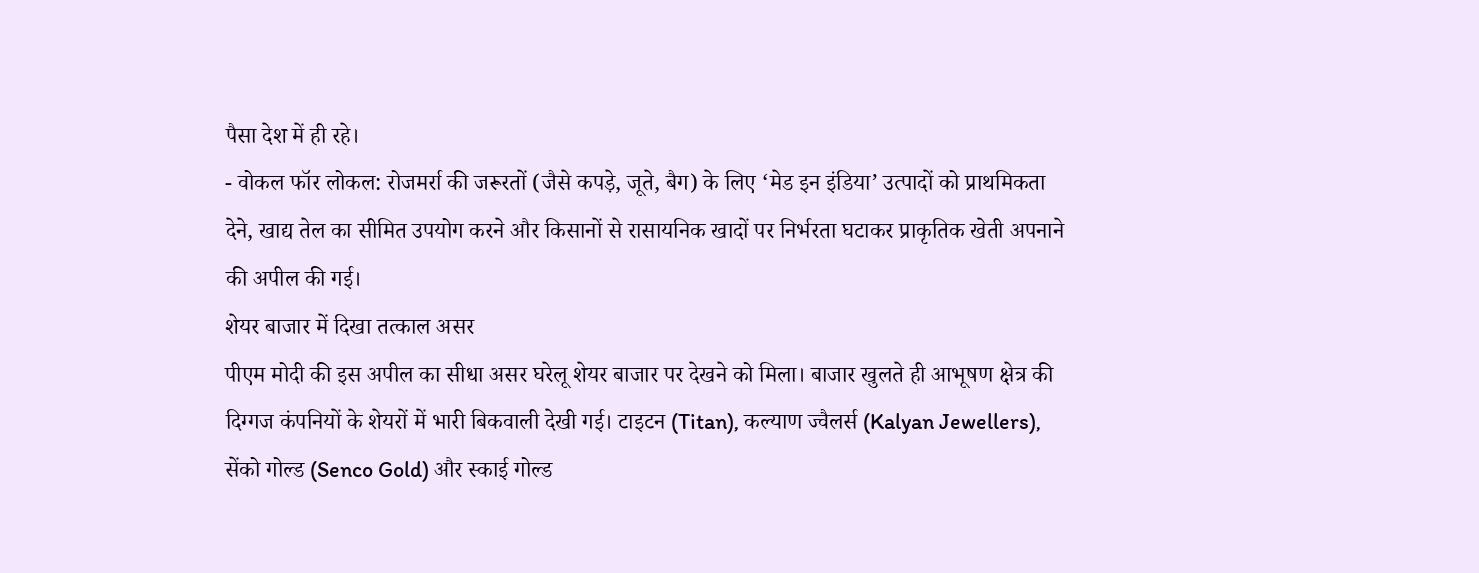पैसा देश में ही रहे।
- वोकल फॉर लोकल: रोजमर्रा की जरूरतों (जैसे कपड़े, जूते, बैग) के लिए ‘मेड इन इंडिया’ उत्पादों को प्राथमिकता देने, खाद्य तेल का सीमित उपयोग करने और किसानों से रासायनिक खादों पर निर्भरता घटाकर प्राकृतिक खेती अपनाने की अपील की गई।
शेयर बाजार में दिखा तत्काल असर
पीएम मोदी की इस अपील का सीधा असर घरेलू शेयर बाजार पर देखने को मिला। बाजार खुलते ही आभूषण क्षेत्र की दिग्गज कंपनियों के शेयरों में भारी बिकवाली देखी गई। टाइटन (Titan), कल्याण ज्वैलर्स (Kalyan Jewellers), सेंको गोल्ड (Senco Gold) और स्काई गोल्ड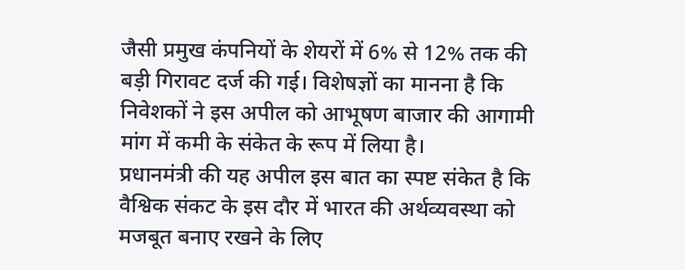जैसी प्रमुख कंपनियों के शेयरों में 6% से 12% तक की बड़ी गिरावट दर्ज की गई। विशेषज्ञों का मानना है कि निवेशकों ने इस अपील को आभूषण बाजार की आगामी मांग में कमी के संकेत के रूप में लिया है।
प्रधानमंत्री की यह अपील इस बात का स्पष्ट संकेत है कि वैश्विक संकट के इस दौर में भारत की अर्थव्यवस्था को मजबूत बनाए रखने के लिए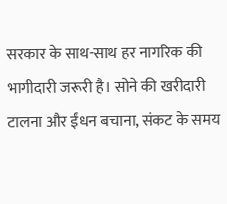सरकार के साथ-साथ हर नागरिक की भागीदारी जरूरी है। सोने की खरीदारी टालना और ईंधन बचाना, संकट के समय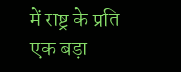में राष्ट्र के प्रति एक बड़ा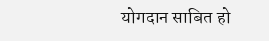योगदान साबित हो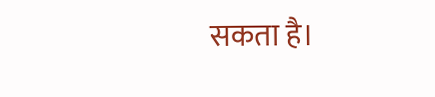सकता है।